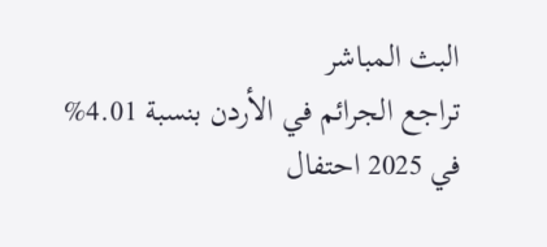البث المباشر
تراجع الجرائم في الأردن بنسبة 4.01% في 2025 احتفال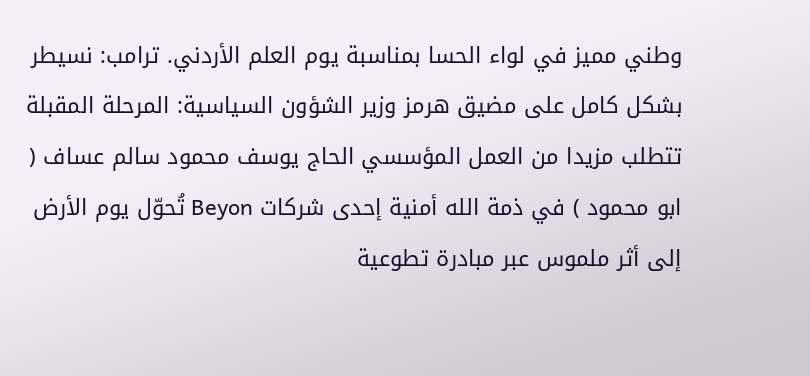وطني مميز في لواء الحسا بمناسبة يوم العلم الأردني. ترامب: نسيطر بشكل كامل على مضيق هرمز وزير الشؤون السياسية: المرحلة المقبلة تتطلب مزيدا من العمل المؤسسي الحاج يوسف محمود سالم عساف ( ابو محمود ) في ذمة الله أمنية إحدى شركات Beyon تُحوّل يوم الأرض إلى أثر ملموس عبر مبادرة تطوعية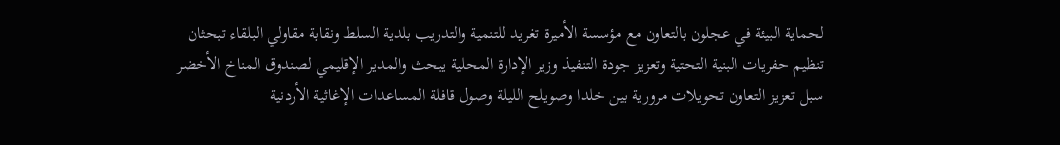لحماية البيئة في عجلون بالتعاون مع مؤسسة الأميرة تغريد للتنمية والتدريب بلدية السلط ونقابة مقاولي البلقاء تبحثان تنظيم حفريات البنية التحتية وتعزيز جودة التنفيذ وزير الإدارة المحلية يبحث والمدير الإقليمي لصندوق المناخ الأخضر سبل تعزيز التعاون تحويلات مرورية بين خلدا وصويلح الليلة وصول قافلة المساعدات الإغاثية الأردنية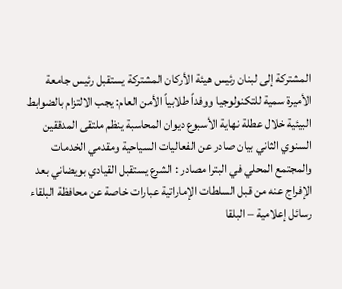المشتركة إلى لبنان رئيس هيئة الأركان المشتركة يستقبل رئيس جامعة الأميرة سمية للتكنولوجيا ووفداً طلابياً الأمن العام: يجب الالتزام بالضوابط البيئية خلال عطلة نهاية الأسبوع ديوان المحاسبة ينظم ملتقى المدققين السنوي الثاني بيان صادر عن الفعاليات السياحية ومقدمي الخدمات والمجتمع المحلي في البترا مصادر : الشرع يستقبل القيادي بويضاني بعد الإفراج عنه من قبل السلطات الإماراتية عبارات خاصة عن محافظة البلقاء رسائل إعلامية – البلقا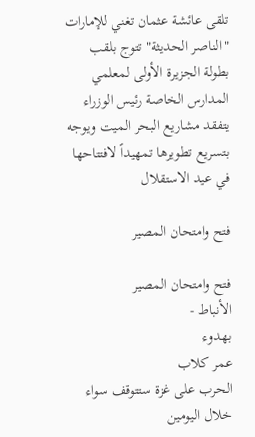تلقى عائشة عثمان تغني للإمارات "الناصر الحديثة" تتوج بلقب بطولة الجزيرة الأولى لمعلمي المدارس الخاصة رئيس الوزراء يتفقد مشاريع البحر الميت ويوجه بتسريع تطويرها تمهيداً لافتتاحها في عيد الاستقلال

فتح وامتحان المصير

فتح وامتحان المصير
الأنباط -
بهدوء
عمر كلاب
الحرب على غزة ستتوقف سواء خلال اليومين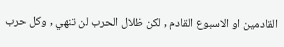القادمين او الاسبوع القادم , لكن ظلال الحرب لن تنهي , وكل حرب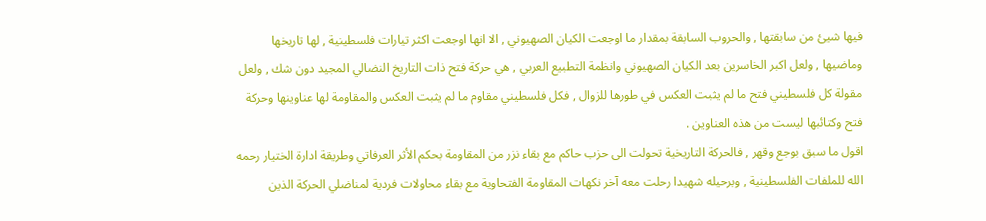فيها شيئ من سابقتها , والحروب السابقة بمقدار ما اوجعت الكيان الصهيوني , الا انها اوجعت اكثر تيارات فلسطينية , لها تاريخها وماضيها , ولعل اكبر الخاسرين بعد الكيان الصهيوني وانظمة التطبيع العربي , هي حركة فتح ذات التاريخ النضالي المجيد دون شك , ولعل مقولة كل فلسطيني فتح ما لم يثبت العكس في طورها للزوال , فكل فلسطيني مقاوم ما لم يثبت العكس والمقاومة لها عناوينها وحركة فتح وكتائبها ليست من هذه العناوين .
اقول ما سبق بوجع وقهر , فالحركة التاريخية تحولت الى حزب حاكم مع بقاء نزر من المقاومة بحكم الأثر العرفاتي وطريقة ادارة الختيار رحمه الله للملفات الفلسطينية , وبرحيله شهيدا رحلت معه آخر نكهات المقاومة الفتحاوية مع بقاء محاولات فردية لمناضلي الحركة الذين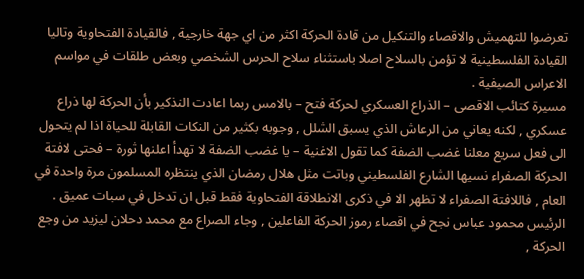تعرضوا للتهميش والاقصاء والتنكيل من قادة الحركة اكثر من اي جهة خارجية , فالقيادة الفتحاوية وتاليا القيادة الفلسطينية لا تؤمن بالسلاح اصلا باستثناء سلاح الحرس الشخصي وبعض طلقات في مواسم الاعراس الصيفية .
مسيرة كتائب الاقصى – الذراع العسكري لحركة فتح – بالامس ربما اعادت النذكير بأن الحركة لها ذراع عسكري , لكنه يعاني من الرعاش الذي يسبق الشلل , وجوبه بكثير من النكات القابلة للحياة اذا لم يتحول الى فعل سريع معلنا غضب الضفة كما تقول الاغنية – يا غضب الضفة لا تهدأ اعلنها ثورة – فحتى لافتة الحركة الصفراء نسيها الشارع الفلسطيني وباتت مثل هلال رمضان الذي ينتظره المسلمون مرة واحدة في العام , فاللافتة الصفراء لا تظهر الا في ذكرى الانطلاقة الفتحاوية فقط قبل ان تدخل في سبات عميق .
الرئيس محمود عباس نجح في اقصاء رموز الحركة الفاعلين , وجاء الصراع مع محمد دحلان ليزيد من وجع الحركة ,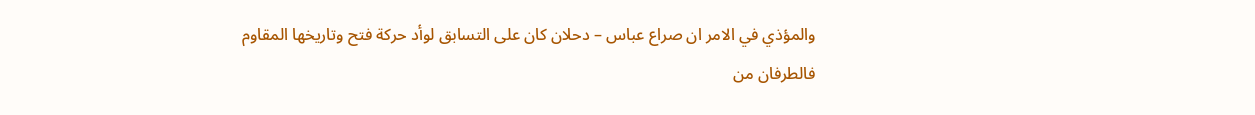والمؤذي في الامر ان صراع عباس – دحلان كان على التسابق لوأد حركة فتح وتاريخها المقاوم فالطرفان من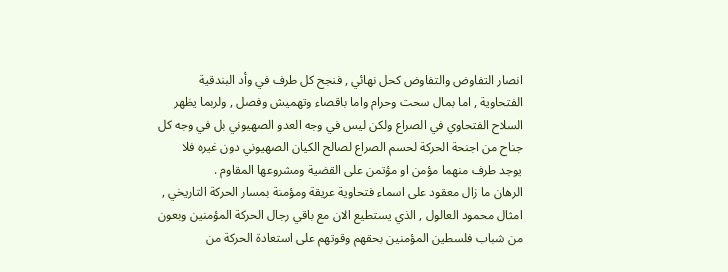انصار التفاوض والتفاوض كحل نهائي , فنجح كل طرف في وأد البندقية الفتحاوية , اما بمال سحت وحرام واما باقصاء وتهميش وفصل , ولربما يظهر السلاح الفتحاوي في الصراع ولكن ليس في وجه العدو الصهيوني بل في وجه كل جناح من اجنحة الحركة لحسم الصراع لصالح الكيان الصهيوني دون غيره فلا يوجد طرف منهما مؤمن او مؤتمن على القضية ومشروعها المقاوم .
الرهان ما زال معقود على اسماء فتحاوية عريقة ومؤمنة بمسار الحركة التاريخي , امثال محمود العالول , الذي يستطيع الان مع باقي رجال الحركة المؤمنين وبعون من شباب فلسطين المؤمنين بحقهم وقوتهم على استعادة الحركة من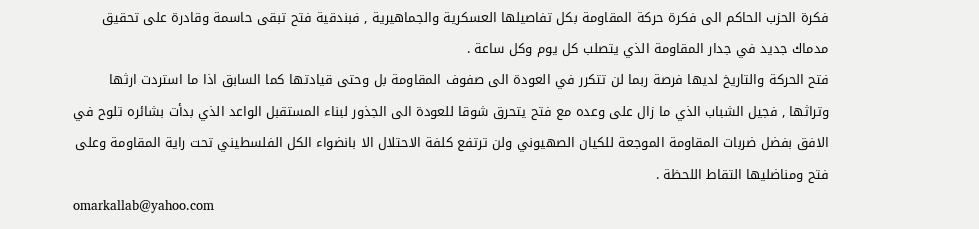فكرة الحزب الحاكم الى فكرة حركة المقاومة بكل تفاصيلها العسكرية والجماهيرية , فبندقية فتح تبقى حاسمة وقادرة على تحقيق مدماك جديد في جدار المقاومة الذي يتصلب كل يوم وكل ساعة .
فتح الحركة والتاريخ لديها فرصة ربما لن تتكرر في العودة الى صفوف المقاومة بل وحتى قيادتها كما السابق اذا ما استردت ارثها وتراثها , فجيل الشباب الذي ما زال على وعده مع فتح يتحرق شوقا للعودة الى الجذور لبناء المستقبل الواعد الذي بدأت بشائره تلوح في الافق بفضل ضربات المقاومة الموجعة للكيان الصهيوني ولن ترتفع كلفة الاحتلال الا بانضواء الكل الفلسطيني تحت راية المقاومة وعلى فتح ومناضليها التقاط اللحظة .
omarkallab@yahoo.com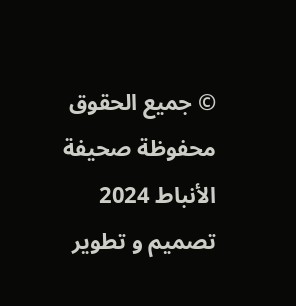© جميع الحقوق محفوظة صحيفة الأنباط 2024
تصميم و تطوير